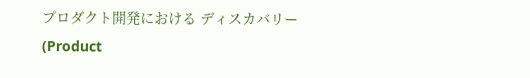プロダクト開発における ディスカバリー(Product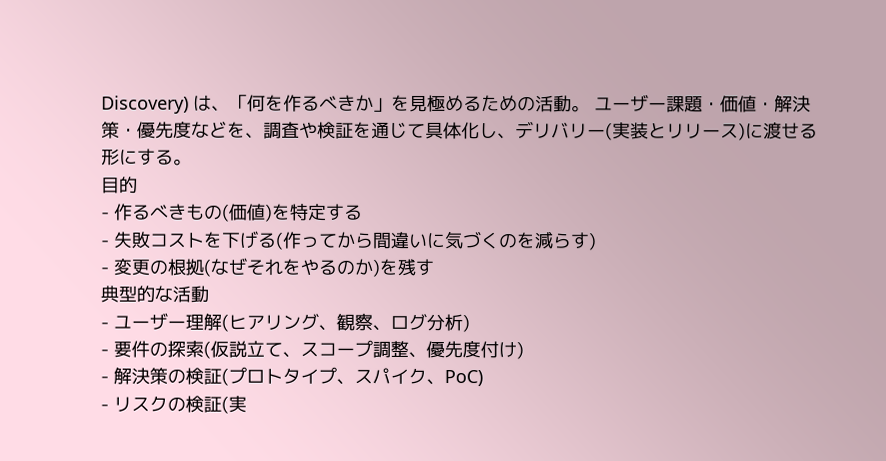Discovery) は、「何を作るべきか」を見極めるための活動。 ユーザー課題・価値・解決策・優先度などを、調査や検証を通じて具体化し、デリバリー(実装とリリース)に渡せる形にする。
目的
- 作るべきもの(価値)を特定する
- 失敗コストを下げる(作ってから間違いに気づくのを減らす)
- 変更の根拠(なぜそれをやるのか)を残す
典型的な活動
- ユーザー理解(ヒアリング、観察、ログ分析)
- 要件の探索(仮説立て、スコープ調整、優先度付け)
- 解決策の検証(プロトタイプ、スパイク、PoC)
- リスクの検証(実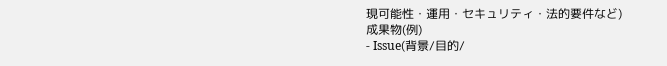現可能性・運用・セキュリティ・法的要件など)
成果物(例)
- Issue(背景/目的/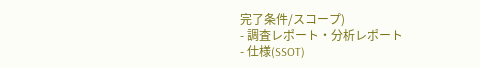完了条件/スコープ)
- 調査レポート・分析レポート
- 仕様(SSOT)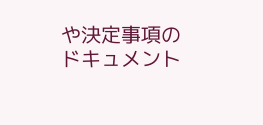や決定事項のドキュメント